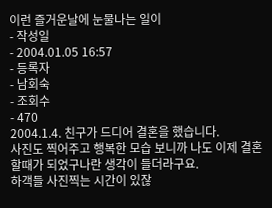이런 즐거운날에 눈물나는 일이
- 작성일
- 2004.01.05 16:57
- 등록자
- 남회숙
- 조회수
- 470
2004.1.4. 친구가 드디어 결혼을 했습니다.
사진도 찍어주고 행복한 모습 보니까 나도 이제 결혼할때가 되었구나란 생각이 들더라구요.
하객들 사진찍는 시간이 있잖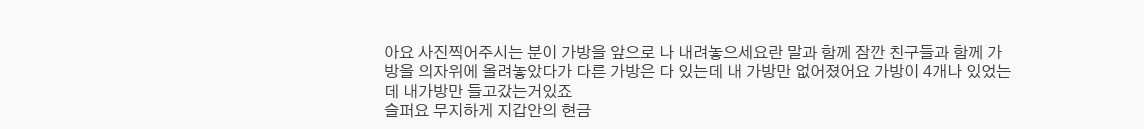아요 사진찍어주시는 분이 가방을 앞으로 나 내려놓으세요란 말과 함께 잠깐 친구들과 함께 가방을 의자위에 올려놓았다가 다른 가방은 다 있는데 내 가방만 없어졌어요 가방이 4개나 있었는데 내가방만 들고갔는거있죠
슬퍼요 무지하게 지갑안의 현금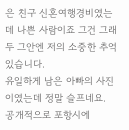은 친구 신혼여행경비였는데 나쁜 사람이죠 그건 그래두 그안엔 저의 소중한 추억있습니다.
유일하게 남은 아빠의 사진이였는데 정말 슬프네요.
공개적으로 포항시에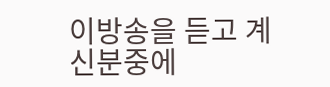이방송을 듣고 계신분중에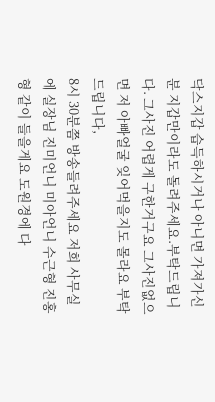닥스지갑 습득하시거나 아니면 가져가신분 지갑만이라도 돌려주세요.부탁드립니다. 그사진 어렵게 구한거구요 그사진없으면 저 아빠얼굴 잊어먹을지도 몰라요 부탁드립니다,
8시 30분쯤 방송들려주세요 저희 사무실에 실장님 진미언니 미아언니 수근형 진홍형 같이 들을게요 도원경에 다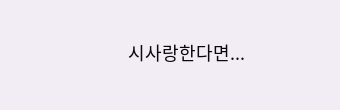시사랑한다면...